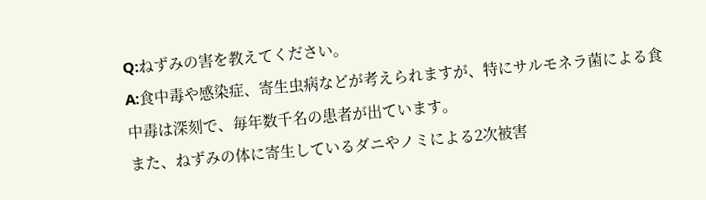Q:ねずみの害を教えてください。
A:食中毒や感染症、寄生虫病などが考えられますが、特にサルモネラ菌による食中毒は深刻で、毎年数千名の患者が出ています。
また、ねずみの体に寄生しているダニやノミによる2次被害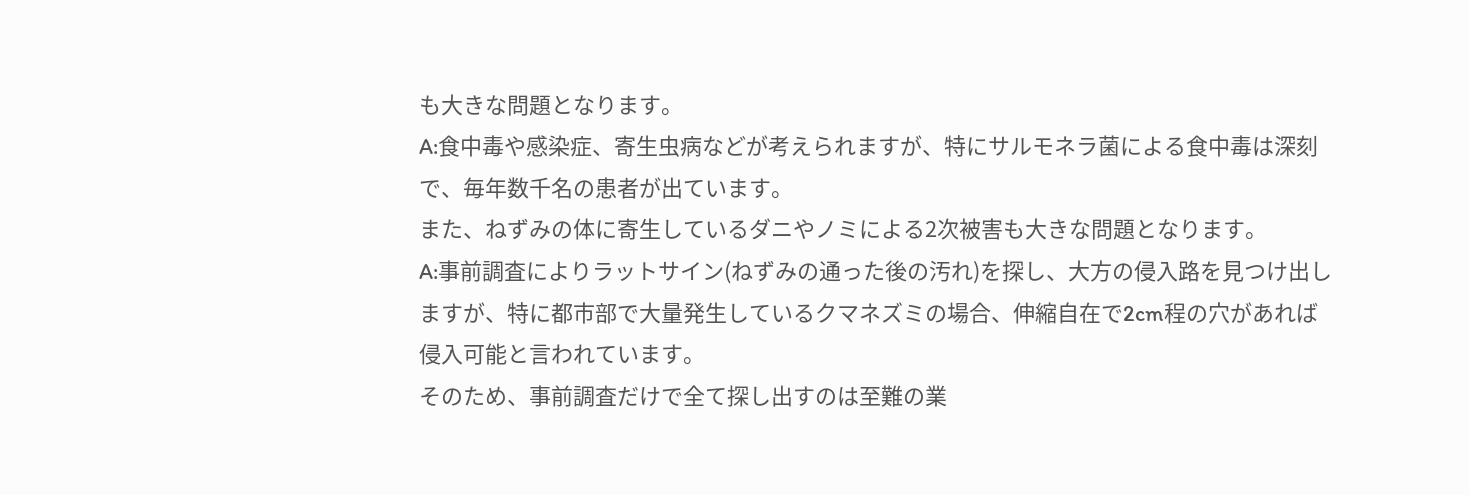も大きな問題となります。
A:食中毒や感染症、寄生虫病などが考えられますが、特にサルモネラ菌による食中毒は深刻で、毎年数千名の患者が出ています。
また、ねずみの体に寄生しているダニやノミによる2次被害も大きな問題となります。
A:事前調査によりラットサイン(ねずみの通った後の汚れ)を探し、大方の侵入路を見つけ出しますが、特に都市部で大量発生しているクマネズミの場合、伸縮自在で2cm程の穴があれば侵入可能と言われています。
そのため、事前調査だけで全て探し出すのは至難の業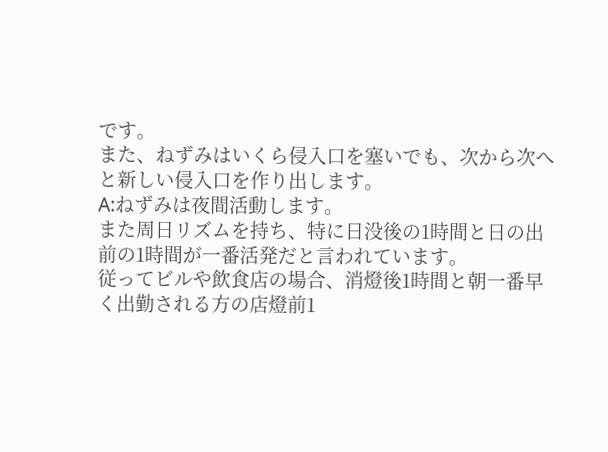です。
また、ねずみはいくら侵入口を塞いでも、次から次へと新しい侵入口を作り出します。
A:ねずみは夜間活動します。
また周日リズムを持ち、特に日没後の1時間と日の出前の1時間が一番活発だと言われています。
従ってビルや飲食店の場合、消燈後1時間と朝一番早く出勤される方の店燈前1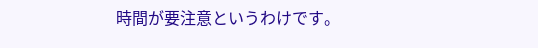時間が要注意というわけです。